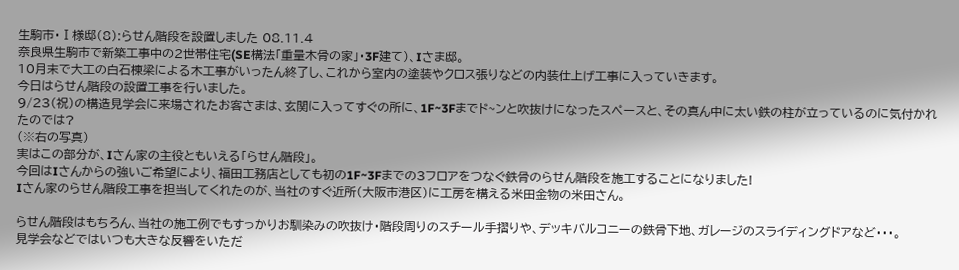生駒市・Ⅰ様邸(8):らせん階段を設置しました 08.11.4
奈良県生駒市で新築工事中の2世帯住宅(SE構法「重量木骨の家」・3F建て)、Iさま邸。
10月末で大工の白石棟梁による木工事がいったん終了し、これから室内の塗装やクロス張りなどの内装仕上げ工事に入っていきます。
今日はらせん階段の設置工事を行いました。
9/23(祝)の構造見学会に来場されたお客さまは、玄関に入ってすぐの所に、1F~3Fまでド~ンと吹抜けになったスペースと、その真ん中に太い鉄の柱が立っているのに気付かれたのでは?
(※右の写真)
実はこの部分が、Iさん家の主役ともいえる「らせん階段」。
今回はIさんからの強いご希望により、福田工務店としても初の1F~3Fまでの3フロアをつなぐ鉄骨のらせん階段を施工することになりました!
Iさん家のらせん階段工事を担当してくれたのが、当社のすぐ近所(大阪市港区)に工房を構える米田金物の米田さん。

らせん階段はもちろん、当社の施工例でもすっかりお馴染みの吹抜け・階段周りのスチール手摺りや、デッキバルコニーの鉄骨下地、ガレージのスライディングドアなど・・・。
見学会などではいつも大きな反響をいただ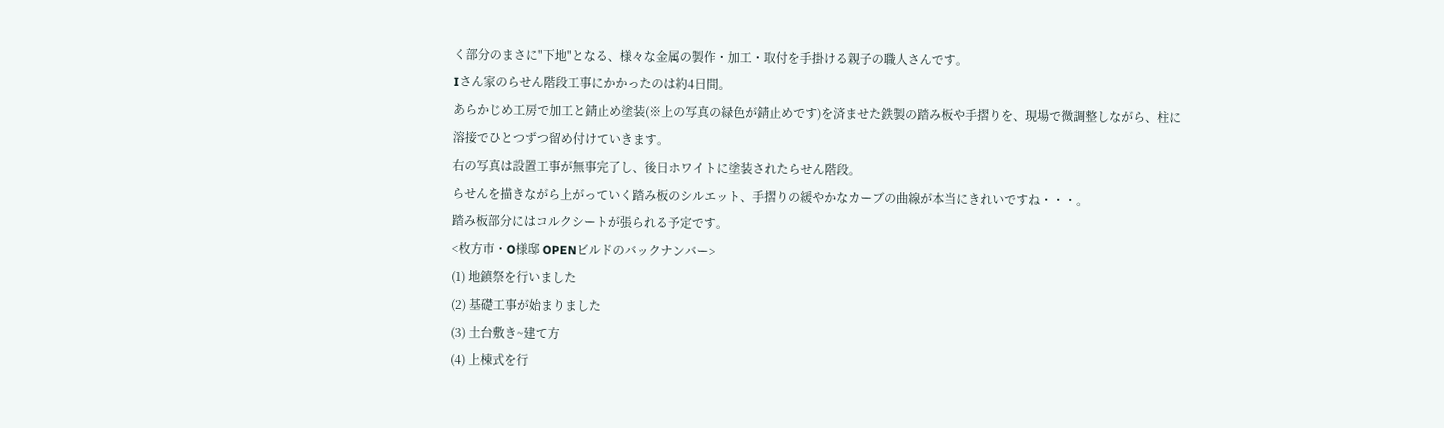く部分のまさに"下地"となる、様々な金属の製作・加工・取付を手掛ける親子の職人さんです。
Iさん家のらせん階段工事にかかったのは約4日間。
あらかじめ工房で加工と錆止め塗装(※上の写真の緑色が錆止めです)を済ませた鉄製の踏み板や手摺りを、現場で微調整しながら、柱に溶接でひとつずつ留め付けていきます。
右の写真は設置工事が無事完了し、後日ホワイトに塗装されたらせん階段。
らせんを描きながら上がっていく踏み板のシルエット、手摺りの緩やかなカーブの曲線が本当にきれいですね・・・。
踏み板部分にはコルクシートが張られる予定です。
<枚方市・O様邸 OPENビルドのバックナンバー>
(1) 地鎮祭を行いました
(2) 基礎工事が始まりました
(3) 土台敷き~建て方
(4) 上棟式を行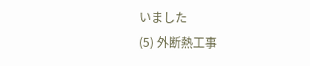いました
(5) 外断熱工事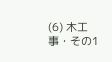(6) 木工事・その1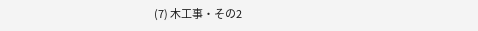(7) 木工事・その2